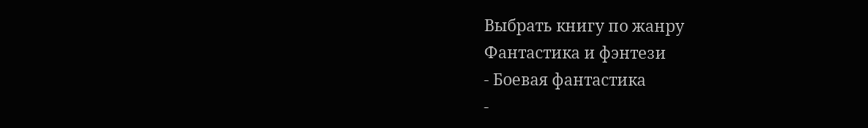Выбрать книгу по жанру
Фантастика и фэнтези
- Боевая фантастика
-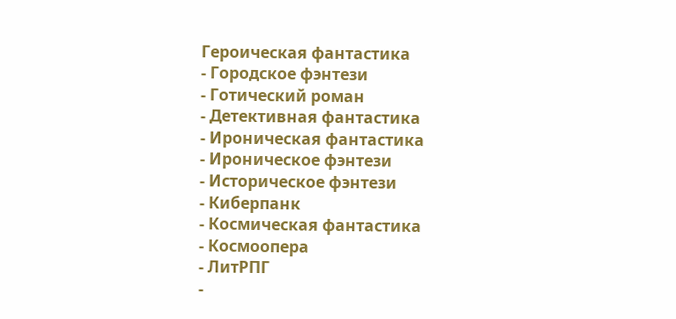Героическая фантастика
- Городское фэнтези
- Готический роман
- Детективная фантастика
- Ироническая фантастика
- Ироническое фэнтези
- Историческое фэнтези
- Киберпанк
- Космическая фантастика
- Космоопера
- ЛитРПГ
-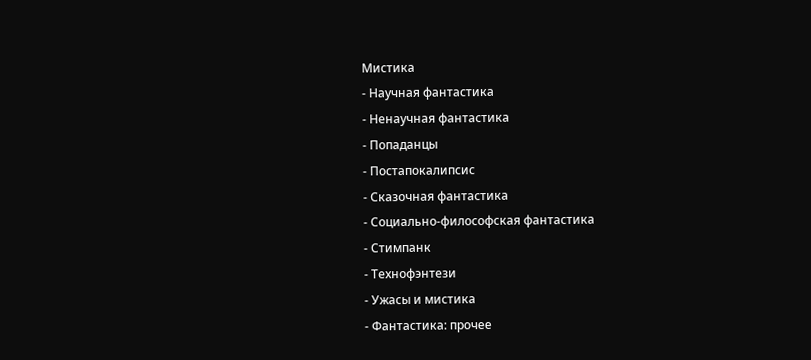Мистика
- Научная фантастика
- Ненаучная фантастика
- Попаданцы
- Постапокалипсис
- Сказочная фантастика
- Социально-философская фантастика
- Стимпанк
- Технофэнтези
- Ужасы и мистика
- Фантастика: прочее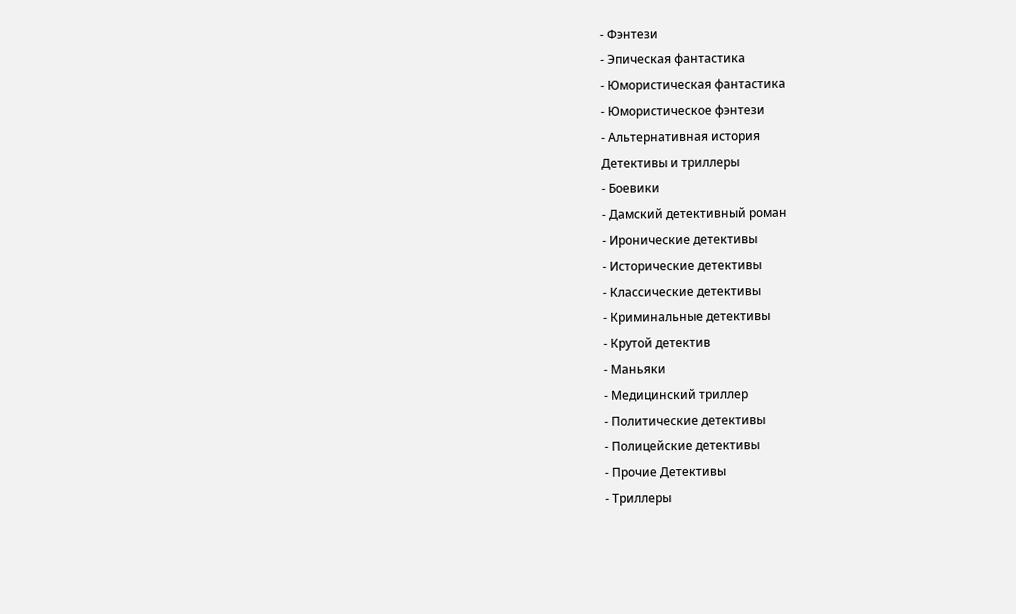- Фэнтези
- Эпическая фантастика
- Юмористическая фантастика
- Юмористическое фэнтези
- Альтернативная история
Детективы и триллеры
- Боевики
- Дамский детективный роман
- Иронические детективы
- Исторические детективы
- Классические детективы
- Криминальные детективы
- Крутой детектив
- Маньяки
- Медицинский триллер
- Политические детективы
- Полицейские детективы
- Прочие Детективы
- Триллеры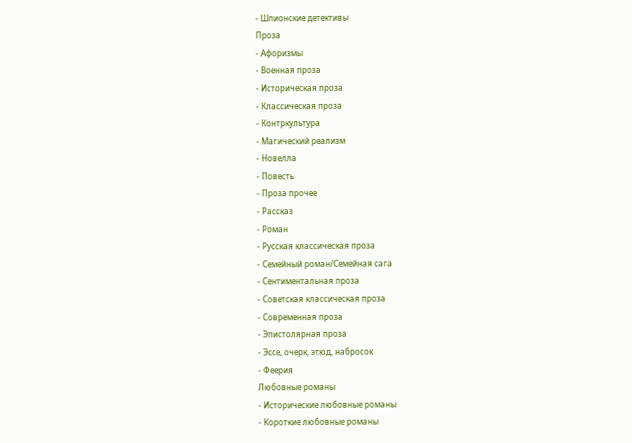- Шпионские детективы
Проза
- Афоризмы
- Военная проза
- Историческая проза
- Классическая проза
- Контркультура
- Магический реализм
- Новелла
- Повесть
- Проза прочее
- Рассказ
- Роман
- Русская классическая проза
- Семейный роман/Семейная сага
- Сентиментальная проза
- Советская классическая проза
- Современная проза
- Эпистолярная проза
- Эссе, очерк, этюд, набросок
- Феерия
Любовные романы
- Исторические любовные романы
- Короткие любовные романы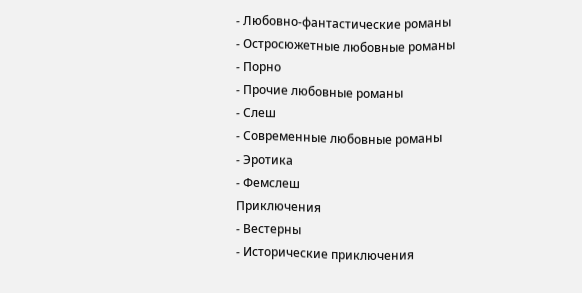- Любовно-фантастические романы
- Остросюжетные любовные романы
- Порно
- Прочие любовные романы
- Слеш
- Современные любовные романы
- Эротика
- Фемслеш
Приключения
- Вестерны
- Исторические приключения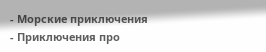- Морские приключения
- Приключения про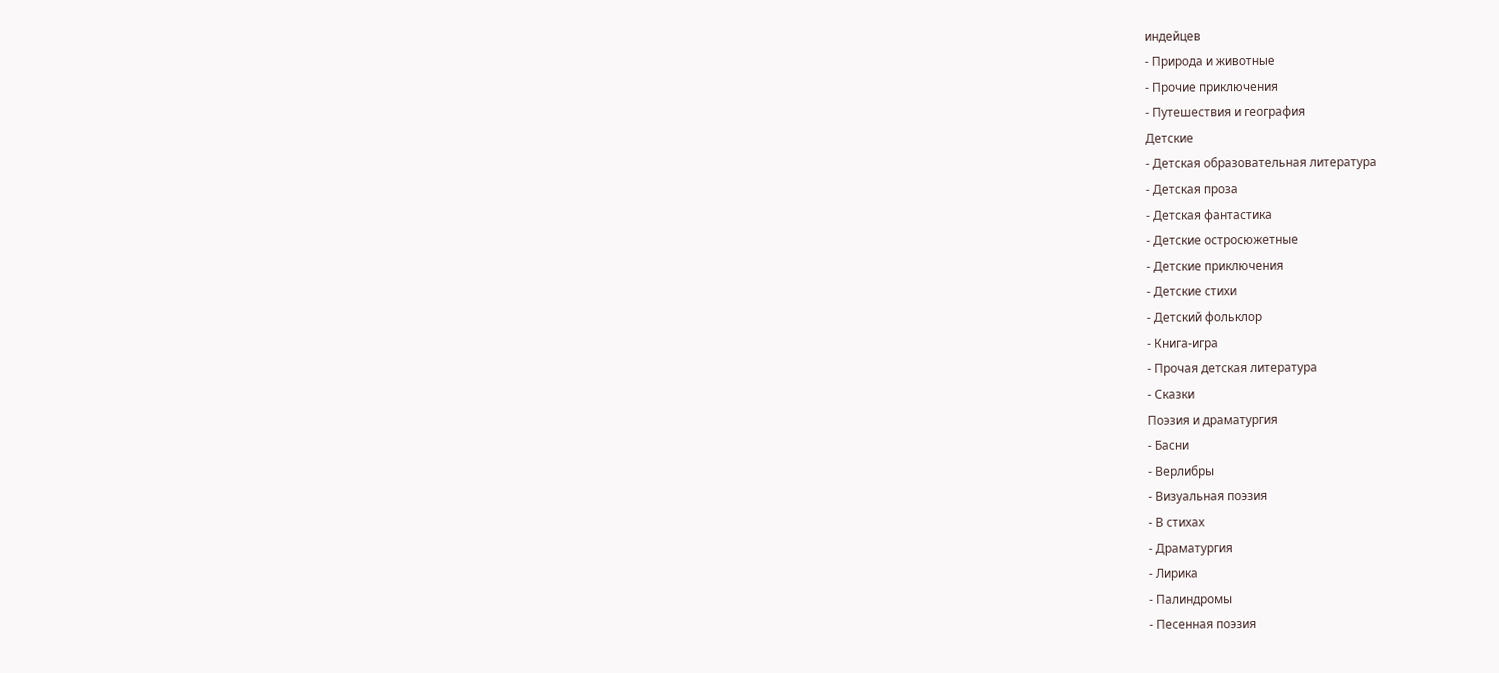индейцев
- Природа и животные
- Прочие приключения
- Путешествия и география
Детские
- Детская образовательная литература
- Детская проза
- Детская фантастика
- Детские остросюжетные
- Детские приключения
- Детские стихи
- Детский фольклор
- Книга-игра
- Прочая детская литература
- Сказки
Поэзия и драматургия
- Басни
- Верлибры
- Визуальная поэзия
- В стихах
- Драматургия
- Лирика
- Палиндромы
- Песенная поэзия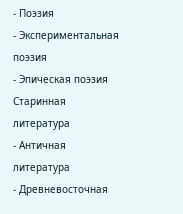- Поэзия
- Экспериментальная поэзия
- Эпическая поэзия
Старинная литература
- Античная литература
- Древневосточная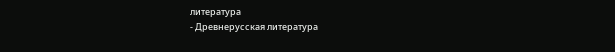литература
- Древнерусская литература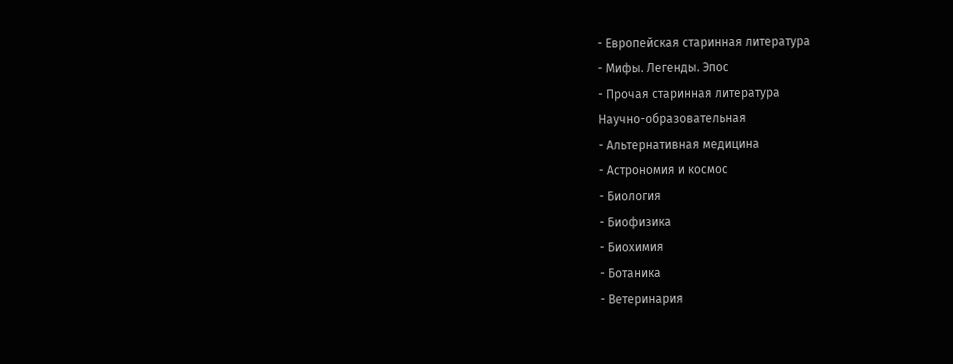- Европейская старинная литература
- Мифы. Легенды. Эпос
- Прочая старинная литература
Научно-образовательная
- Альтернативная медицина
- Астрономия и космос
- Биология
- Биофизика
- Биохимия
- Ботаника
- Ветеринария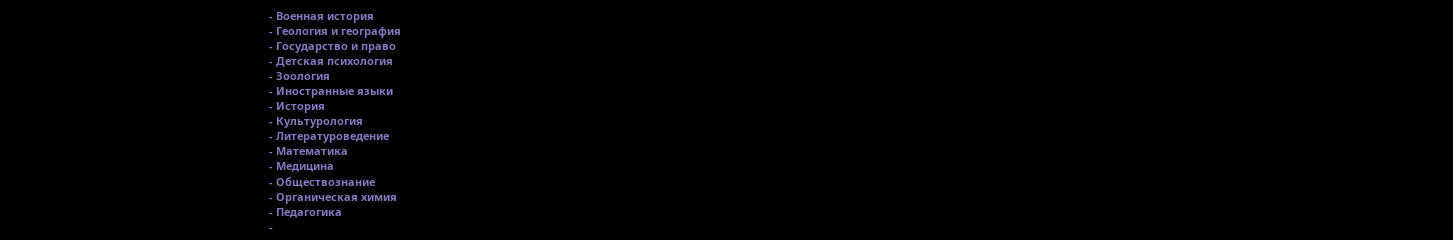- Военная история
- Геология и география
- Государство и право
- Детская психология
- Зоология
- Иностранные языки
- История
- Культурология
- Литературоведение
- Математика
- Медицина
- Обществознание
- Органическая химия
- Педагогика
-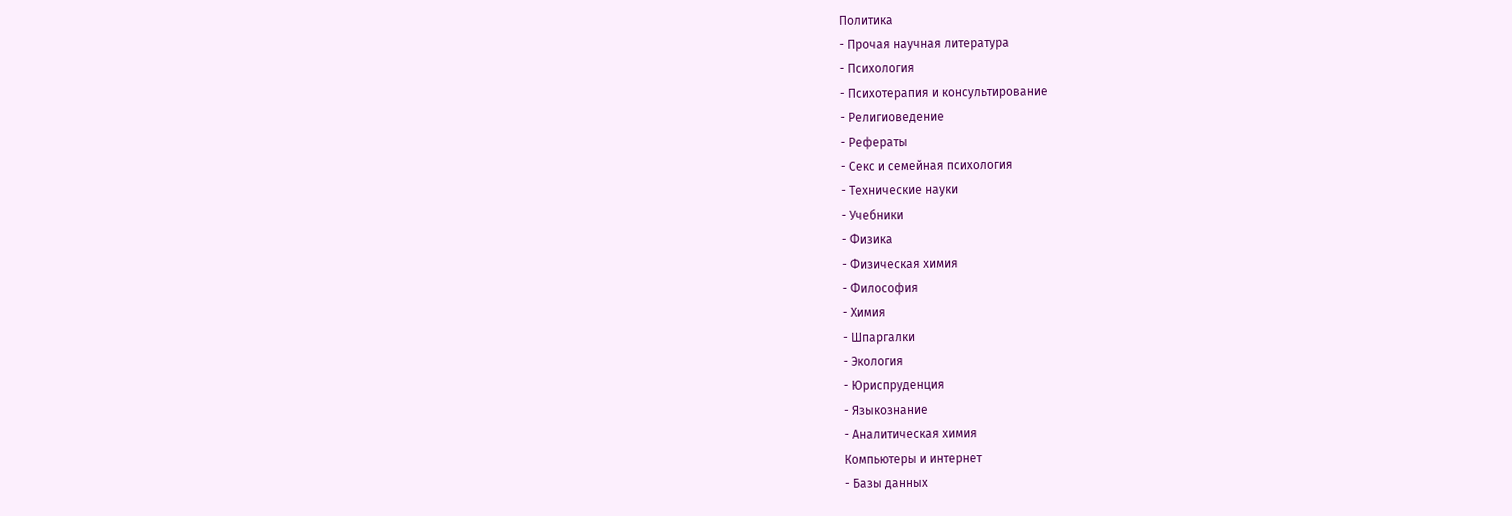Политика
- Прочая научная литература
- Психология
- Психотерапия и консультирование
- Религиоведение
- Рефераты
- Секс и семейная психология
- Технические науки
- Учебники
- Физика
- Физическая химия
- Философия
- Химия
- Шпаргалки
- Экология
- Юриспруденция
- Языкознание
- Аналитическая химия
Компьютеры и интернет
- Базы данных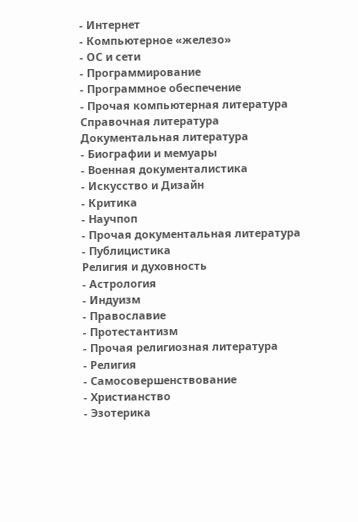- Интернет
- Компьютерное «железо»
- ОС и сети
- Программирование
- Программное обеспечение
- Прочая компьютерная литература
Справочная литература
Документальная литература
- Биографии и мемуары
- Военная документалистика
- Искусство и Дизайн
- Критика
- Научпоп
- Прочая документальная литература
- Публицистика
Религия и духовность
- Астрология
- Индуизм
- Православие
- Протестантизм
- Прочая религиозная литература
- Религия
- Самосовершенствование
- Христианство
- Эзотерика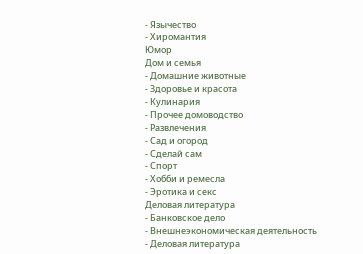- Язычество
- Хиромантия
Юмор
Дом и семья
- Домашние животные
- Здоровье и красота
- Кулинария
- Прочее домоводство
- Развлечения
- Сад и огород
- Сделай сам
- Спорт
- Хобби и ремесла
- Эротика и секс
Деловая литература
- Банковское дело
- Внешнеэкономическая деятельность
- Деловая литература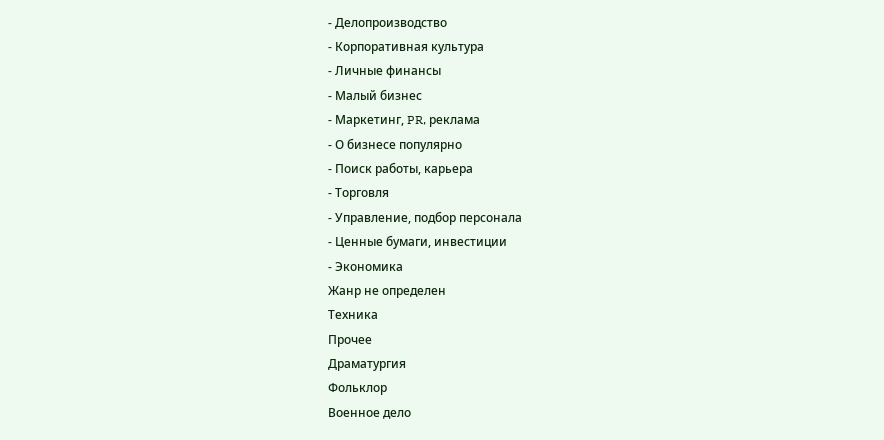- Делопроизводство
- Корпоративная культура
- Личные финансы
- Малый бизнес
- Маркетинг, PR, реклама
- О бизнесе популярно
- Поиск работы, карьера
- Торговля
- Управление, подбор персонала
- Ценные бумаги, инвестиции
- Экономика
Жанр не определен
Техника
Прочее
Драматургия
Фольклор
Военное дело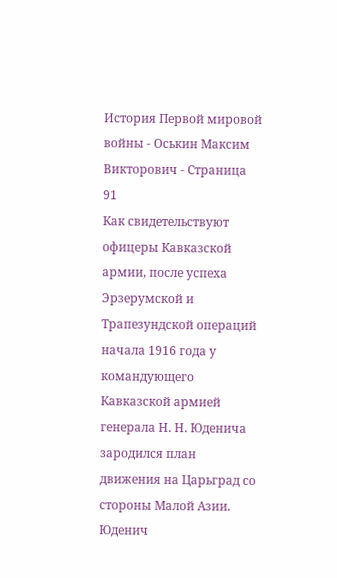История Первой мировой войны - Оськин Максим Викторович - Страница 91
Как свидетельствуют офицеры Кавказской армии, после успеха Эрзерумской и Трапезундской операций начала 1916 года у командующего Кавказской армией генерала Н. Н. Юденича зародился план движения на Царьград со стороны Малой Азии. Юденич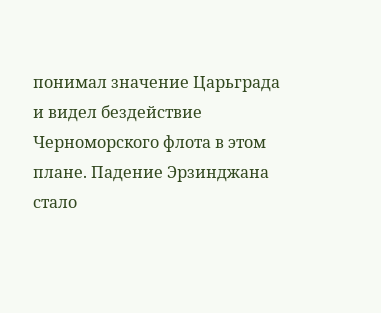понимал значение Царьграда и видел бездействие Черноморского флота в этом плане. Падение Эрзинджана стало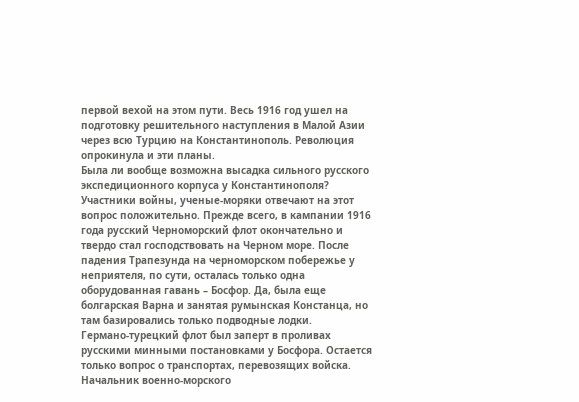первой вехой на этом пути. Весь 1916 год ушел на подготовку решительного наступления в Малой Азии через всю Турцию на Константинополь. Революция опрокинула и эти планы.
Была ли вообще возможна высадка сильного русского экспедиционного корпуса у Константинополя? Участники войны, ученые-моряки отвечают на этот вопрос положительно. Прежде всего, в кампании 1916 года русский Черноморский флот окончательно и твердо стал господствовать на Черном море. После падения Трапезунда на черноморском побережье у неприятеля, по сути, осталась только одна оборудованная гавань – Босфор. Да, была еще болгарская Варна и занятая румынская Констанца, но там базировались только подводные лодки.
Германо-турецкий флот был заперт в проливах русскими минными постановками у Босфора. Остается только вопрос о транспортах, перевозящих войска. Начальник военно-морского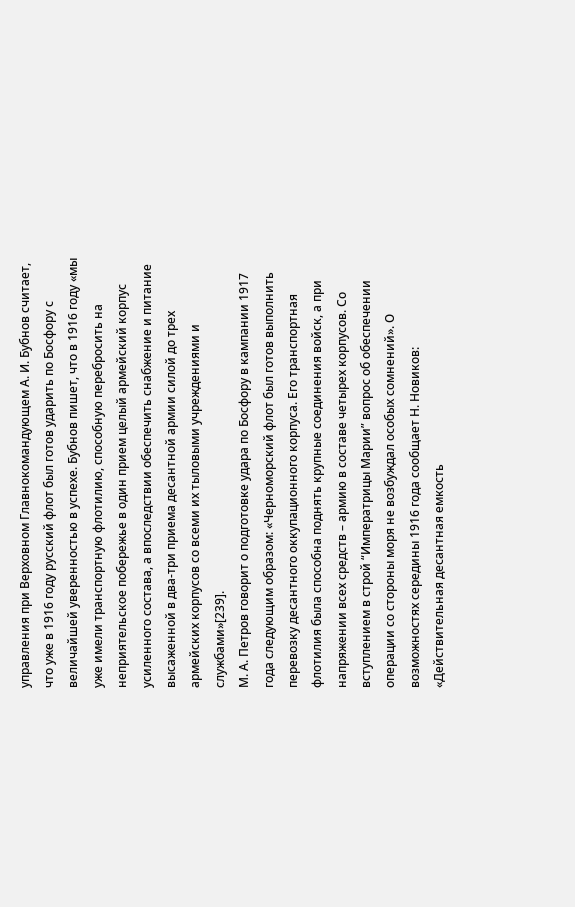управления при Верховном Главнокомандующем А. И. Бубнов считает, что уже в 1916 году русский флот был готов ударить по Босфору с величайшей уверенностью в успехе. Бубнов пишет, что в 1916 году «мы уже имели транспортную флотилию, способную перебросить на неприятельское побережье в один прием целый армейский корпус усиленного состава, а впоследствии обеспечить снабжение и питание высаженной в два-три приема десантной армии силой до трех армейских корпусов со всеми их тыловыми учреждениями и службами»[239].
М. А. Петров говорит о подготовке удара по Босфору в кампании 1917 года следующим образом: «Черноморский флот был готов выполнить перевозку десантного оккупационного корпуса. Его транспортная флотилия была способна поднять крупные соединения войск, а при напряжении всех средств – армию в составе четырех корпусов. Со вступлением в строй “Императрицы Марии” вопрос об обеспечении операции со стороны моря не возбуждал особых сомнений». О возможностях середины 1916 года сообщает Н. Новиков: «Действительная десантная емкость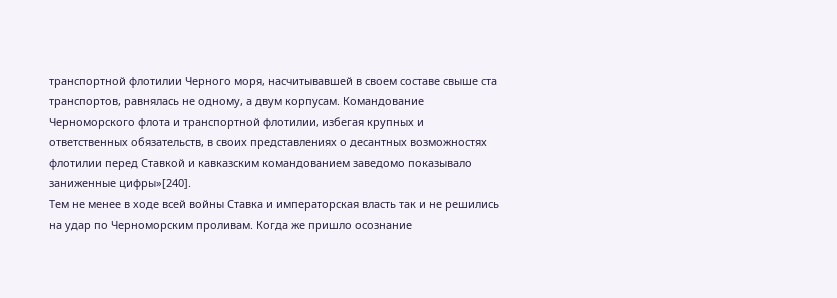транспортной флотилии Черного моря, насчитывавшей в своем составе свыше ста транспортов, равнялась не одному, а двум корпусам. Командование Черноморского флота и транспортной флотилии, избегая крупных и ответственных обязательств, в своих представлениях о десантных возможностях флотилии перед Ставкой и кавказским командованием заведомо показывало заниженные цифры»[240].
Тем не менее в ходе всей войны Ставка и императорская власть так и не решились на удар по Черноморским проливам. Когда же пришло осознание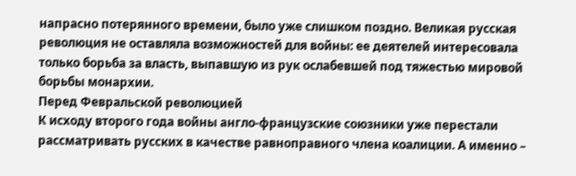напрасно потерянного времени, было уже слишком поздно. Великая русская революция не оставляла возможностей для войны: ее деятелей интересовала только борьба за власть, выпавшую из рук ослабевшей под тяжестью мировой борьбы монархии.
Перед Февральской революцией
К исходу второго года войны англо-французские союзники уже перестали рассматривать русских в качестве равноправного члена коалиции. А именно –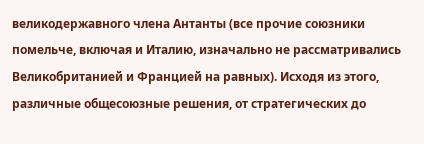великодержавного члена Антанты (все прочие союзники помельче, включая и Италию, изначально не рассматривались Великобританией и Францией на равных). Исходя из этого, различные общесоюзные решения, от стратегических до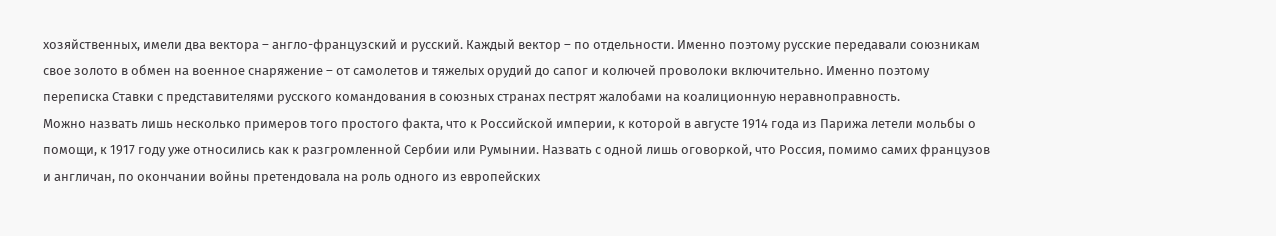хозяйственных, имели два вектора – англо-французский и русский. Каждый вектор – по отдельности. Именно поэтому русские передавали союзникам свое золото в обмен на военное снаряжение – от самолетов и тяжелых орудий до сапог и колючей проволоки включительно. Именно поэтому переписка Ставки с представителями русского командования в союзных странах пестрят жалобами на коалиционную неравноправность.
Можно назвать лишь несколько примеров того простого факта, что к Российской империи, к которой в августе 1914 года из Парижа летели мольбы о помощи, к 1917 году уже относились как к разгромленной Сербии или Румынии. Назвать с одной лишь оговоркой, что Россия, помимо самих французов и англичан, по окончании войны претендовала на роль одного из европейских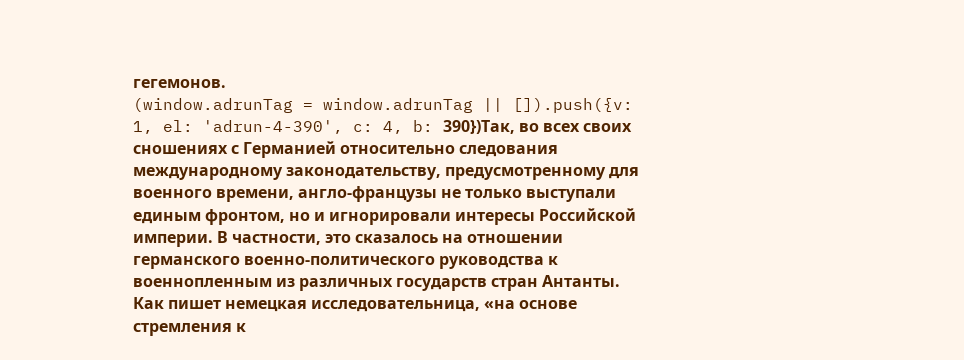гегемонов.
(window.adrunTag = window.adrunTag || []).push({v: 1, el: 'adrun-4-390', c: 4, b: 390})Так, во всех своих сношениях с Германией относительно следования международному законодательству, предусмотренному для военного времени, англо-французы не только выступали единым фронтом, но и игнорировали интересы Российской империи. В частности, это сказалось на отношении германского военно-политического руководства к военнопленным из различных государств стран Антанты. Как пишет немецкая исследовательница, «на основе стремления к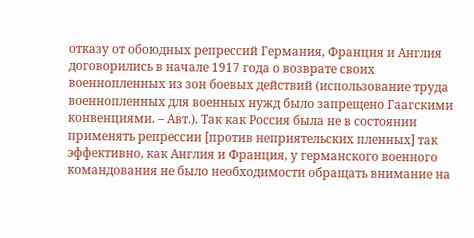отказу от обоюдных репрессий Германия, Франция и Англия договорились в начале 1917 года о возврате своих военнопленных из зон боевых действий (использование труда военнопленных для военных нужд было запрещено Гаагскими конвенциями. – Авт.). Так как Россия была не в состоянии применять репрессии [против неприятельских пленных] так эффективно, как Англия и Франция, у германского военного командования не было необходимости обращать внимание на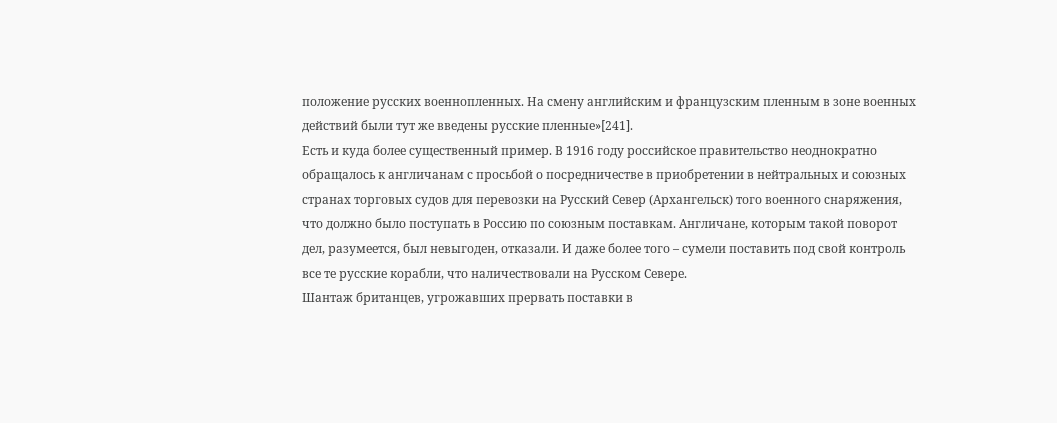положение русских военнопленных. На смену английским и французским пленным в зоне военных действий были тут же введены русские пленные»[241].
Есть и куда более существенный пример. В 1916 году российское правительство неоднократно обращалось к англичанам с просьбой о посредничестве в приобретении в нейтральных и союзных странах торговых судов для перевозки на Русский Север (Архангельск) того военного снаряжения, что должно было поступать в Россию по союзным поставкам. Англичане, которым такой поворот дел, разумеется, был невыгоден, отказали. И даже более того – сумели поставить под свой контроль все те русские корабли, что наличествовали на Русском Севере.
Шантаж британцев, угрожавших прервать поставки в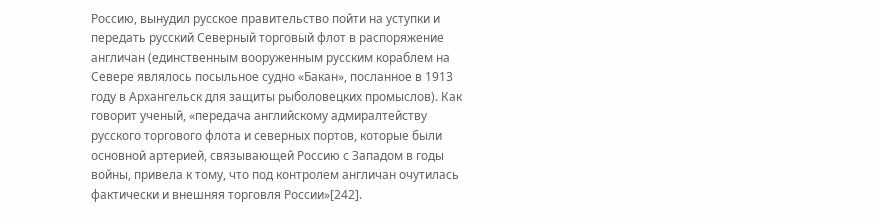Россию, вынудил русское правительство пойти на уступки и передать русский Северный торговый флот в распоряжение англичан (единственным вооруженным русским кораблем на Севере являлось посыльное судно «Бакан», посланное в 1913 году в Архангельск для защиты рыболовецких промыслов). Как говорит ученый, «передача английскому адмиралтейству русского торгового флота и северных портов, которые были основной артерией, связывающей Россию с Западом в годы войны, привела к тому, что под контролем англичан очутилась фактически и внешняя торговля России»[242].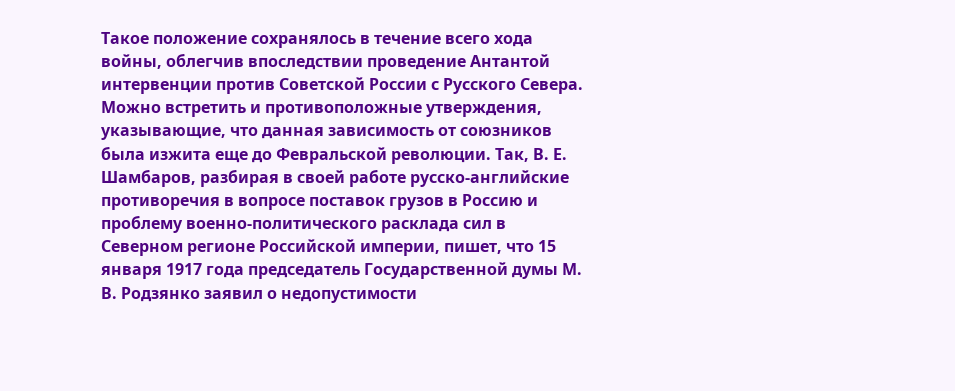Такое положение сохранялось в течение всего хода войны, облегчив впоследствии проведение Антантой интервенции против Советской России с Русского Севера. Можно встретить и противоположные утверждения, указывающие, что данная зависимость от союзников была изжита еще до Февральской революции. Так, В. Е. Шамбаров, разбирая в своей работе русско-английские противоречия в вопросе поставок грузов в Россию и проблему военно-политического расклада сил в Северном регионе Российской империи, пишет, что 15 января 1917 года председатель Государственной думы М. В. Родзянко заявил о недопустимости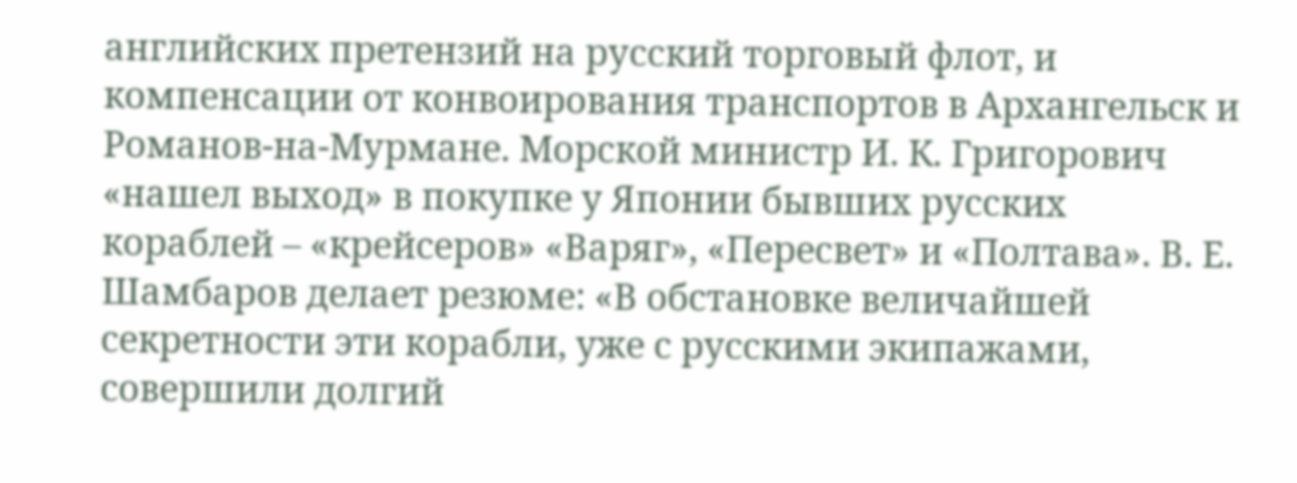английских претензий на русский торговый флот, и компенсации от конвоирования транспортов в Архангельск и Романов-на-Мурмане. Морской министр И. К. Григорович «нашел выход» в покупке у Японии бывших русских кораблей – «крейсеров» «Варяг», «Пересвет» и «Полтава». В. Е. Шамбаров делает резюме: «В обстановке величайшей секретности эти корабли, уже с русскими экипажами, совершили долгий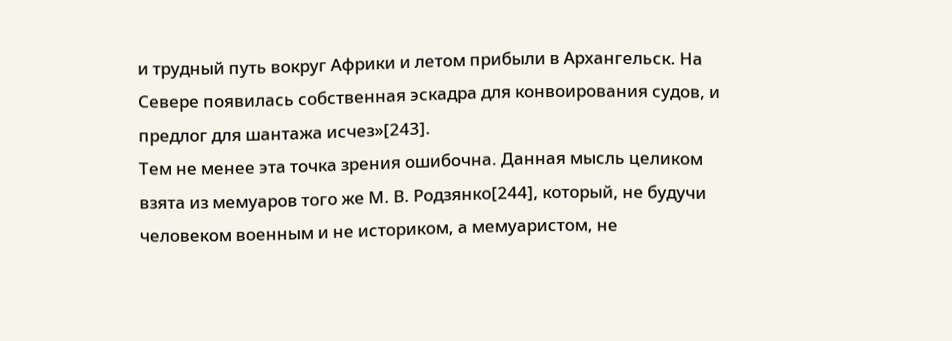и трудный путь вокруг Африки и летом прибыли в Архангельск. На Севере появилась собственная эскадра для конвоирования судов, и предлог для шантажа исчез»[243].
Тем не менее эта точка зрения ошибочна. Данная мысль целиком взята из мемуаров того же М. В. Родзянко[244], который, не будучи человеком военным и не историком, а мемуаристом, не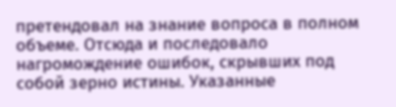претендовал на знание вопроса в полном объеме. Отсюда и последовало нагромождение ошибок, скрывших под собой зерно истины. Указанные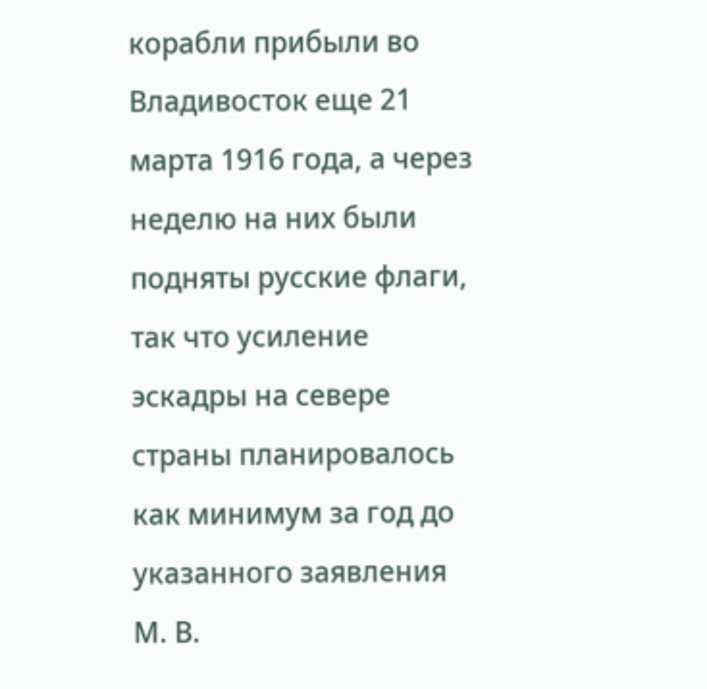корабли прибыли во Владивосток еще 21 марта 1916 года, а через неделю на них были подняты русские флаги, так что усиление эскадры на севере страны планировалось как минимум за год до указанного заявления М. В.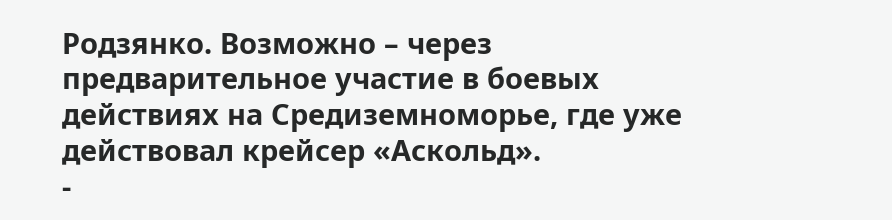Родзянко. Возможно – через предварительное участие в боевых действиях на Средиземноморье, где уже действовал крейсер «Аскольд».
-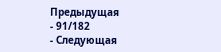Предыдущая
- 91/182
- Следующая